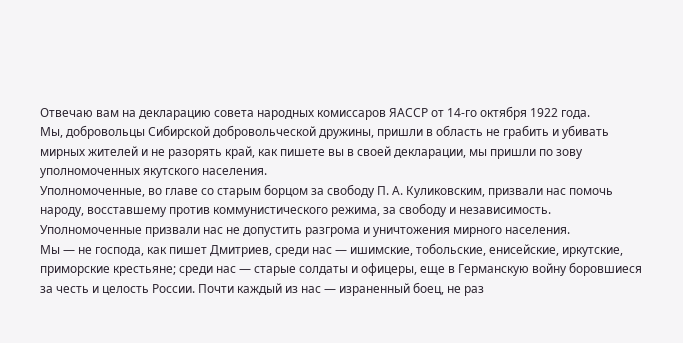Отвечаю вам на декларацию совета народных комиссаров ЯАССР от 14-го октября 1922 года.
Мы, добровольцы Сибирской добровольческой дружины, пришли в область не грабить и убивать мирных жителей и не разорять край, как пишете вы в своей декларации, мы пришли по зову уполномоченных якутского населения.
Уполномоченные, во главе со старым борцом за свободу П. А. Куликовским, призвали нас помочь народу, восставшему против коммунистического режима, за свободу и независимость. Уполномоченные призвали нас не допустить разгрома и уничтожения мирного населения.
Мы — не господа, как пишет Дмитриев, среди нас — ишимские, тобольские, енисейские, иркутские, приморские крестьяне; среди нас — старые солдаты и офицеры, еще в Германскую войну боровшиеся за честь и целость России. Почти каждый из нас — израненный боец, не раз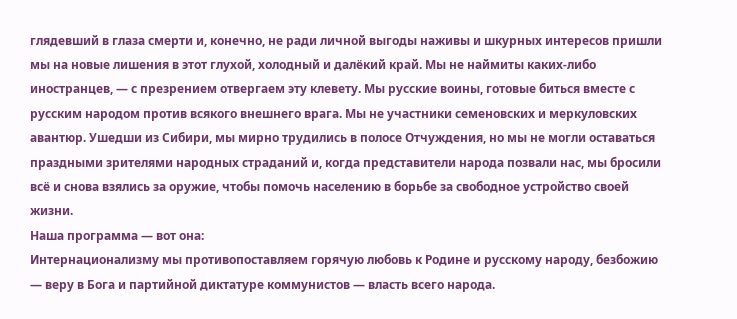глядевший в глаза смерти и, конечно, не ради личной выгоды наживы и шкурных интересов пришли мы на новые лишения в этот глухой, холодный и далёкий край. Мы не наймиты каких-либо иностранцев, — с презрением отвергаем эту клевету. Мы русские воины, готовые биться вместе с русским народом против всякого внешнего врага. Мы не участники семеновских и меркуловских авантюр. Ушедши из Сибири, мы мирно трудились в полосе Отчуждения, но мы не могли оставаться праздными зрителями народных страданий и, когда представители народа позвали нас, мы бросили всё и снова взялись за оружие, чтобы помочь населению в борьбе за свободное устройство своей жизни.
Наша программа — вот она:
Интернационализму мы противопоставляем горячую любовь к Родине и русскому народу, безбожию — веру в Бога и партийной диктатуре коммунистов — власть всего народа.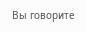Вы говорите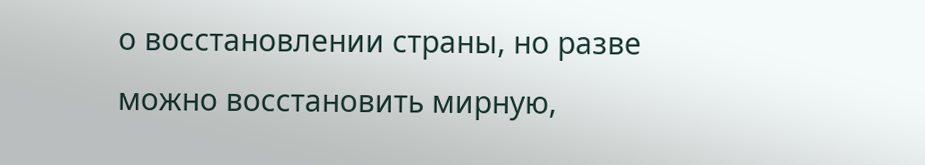о восстановлении страны, но разве можно восстановить мирную,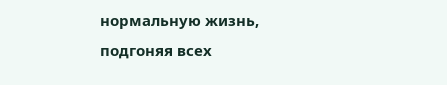нормальную жизнь, подгоняя всех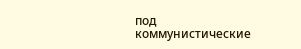под коммунистические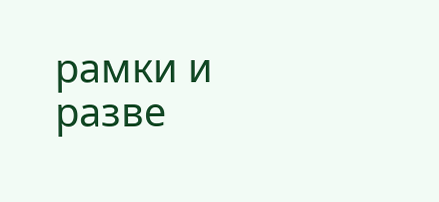рамки и разве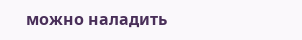можно наладить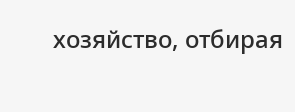хозяйство, отбирая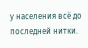у населения всё до последней нитки.